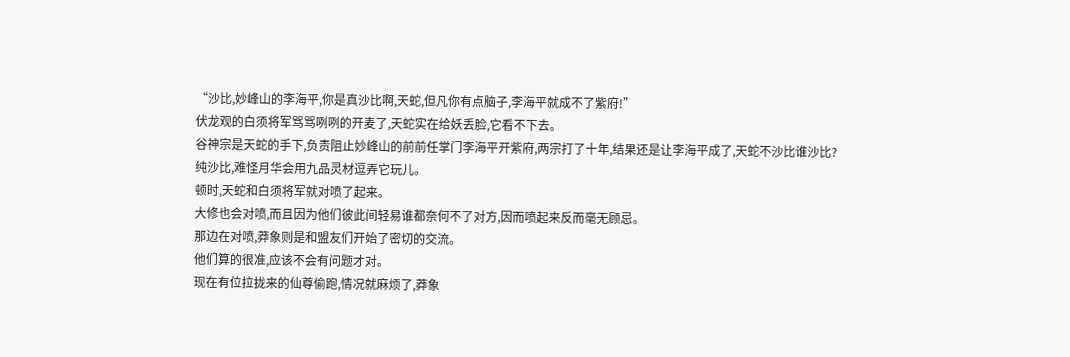“沙比,妙峰山的李海平,你是真沙比啊,天蛇,但凡你有点脑子,李海平就成不了紫府!”
伏龙观的白须将军骂骂咧咧的开麦了,天蛇实在给妖丢脸,它看不下去。
谷神宗是天蛇的手下,负责阻止妙峰山的前前任掌门李海平开紫府,两宗打了十年,结果还是让李海平成了,天蛇不沙比谁沙比?
纯沙比,难怪月华会用九品灵材逗弄它玩儿。
顿时,天蛇和白须将军就对喷了起来。
大修也会对喷,而且因为他们彼此间轻易谁都奈何不了对方,因而喷起来反而毫无顾忌。
那边在对喷,莽象则是和盟友们开始了密切的交流。
他们算的很准,应该不会有问题才对。
现在有位拉拢来的仙尊偷跑,情况就麻烦了,莽象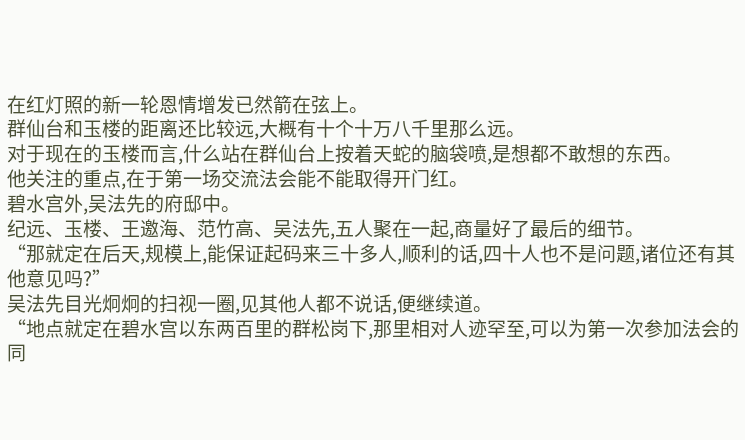在红灯照的新一轮恩情增发已然箭在弦上。
群仙台和玉楼的距离还比较远,大概有十个十万八千里那么远。
对于现在的玉楼而言,什么站在群仙台上按着天蛇的脑袋喷,是想都不敢想的东西。
他关注的重点,在于第一场交流法会能不能取得开门红。
碧水宫外,吴法先的府邸中。
纪远、玉楼、王邀海、范竹高、吴法先,五人聚在一起,商量好了最后的细节。
“那就定在后天,规模上,能保证起码来三十多人,顺利的话,四十人也不是问题,诸位还有其他意见吗?”
吴法先目光炯炯的扫视一圈,见其他人都不说话,便继续道。
“地点就定在碧水宫以东两百里的群松岗下,那里相对人迹罕至,可以为第一次参加法会的同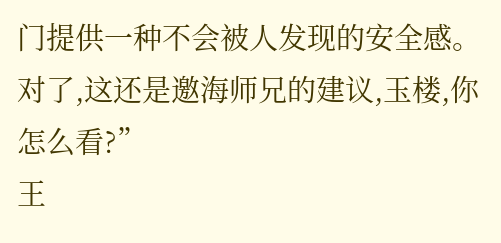门提供一种不会被人发现的安全感。
对了,这还是邀海师兄的建议,玉楼,你怎么看?”
王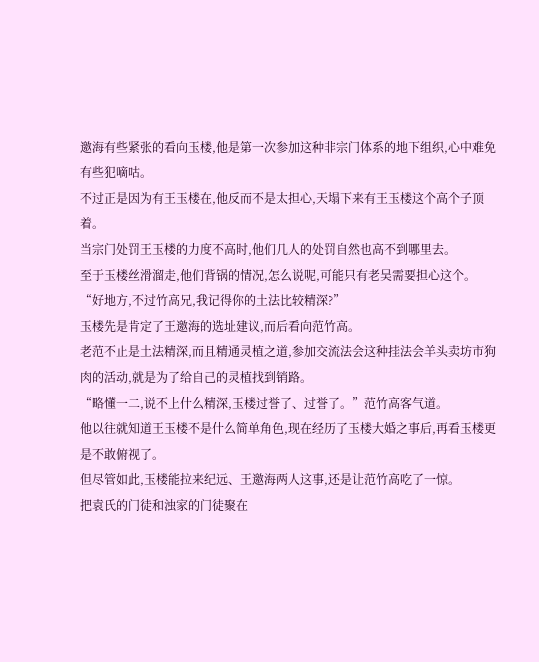邀海有些紧张的看向玉楼,他是第一次参加这种非宗门体系的地下组织,心中难免有些犯嘀咕。
不过正是因为有王玉楼在,他反而不是太担心,天塌下来有王玉楼这个高个子顶着。
当宗门处罚王玉楼的力度不高时,他们几人的处罚自然也高不到哪里去。
至于玉楼丝滑溜走,他们背锅的情况,怎么说呢,可能只有老吴需要担心这个。
“好地方,不过竹高兄,我记得你的土法比较精深?”
玉楼先是肯定了王邀海的选址建议,而后看向范竹高。
老范不止是土法精深,而且精通灵植之道,参加交流法会这种挂法会羊头卖坊市狗肉的活动,就是为了给自己的灵植找到销路。
“略懂一二,说不上什么精深,玉楼过誉了、过誉了。”范竹高客气道。
他以往就知道王玉楼不是什么简单角色,现在经历了玉楼大婚之事后,再看玉楼更是不敢俯视了。
但尽管如此,玉楼能拉来纪远、王邀海两人这事,还是让范竹高吃了一惊。
把袁氏的门徒和浊家的门徒聚在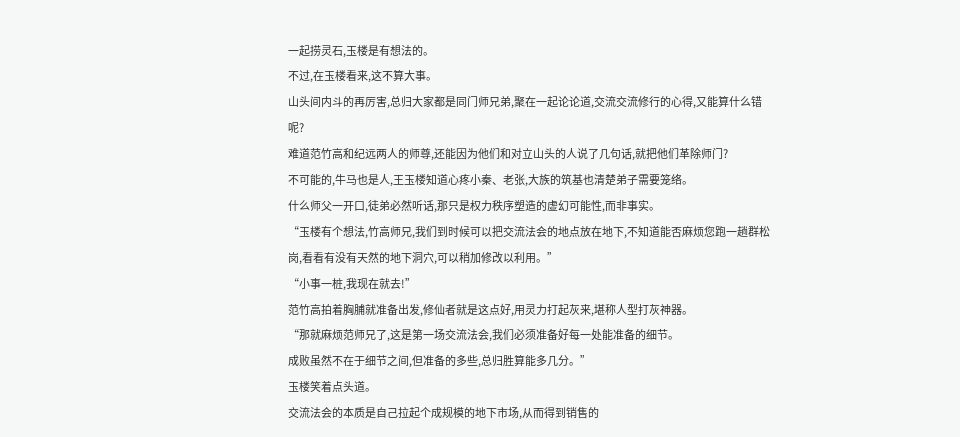一起捞灵石,玉楼是有想法的。
不过,在玉楼看来,这不算大事。
山头间内斗的再厉害,总归大家都是同门师兄弟,聚在一起论论道,交流交流修行的心得,又能算什么错呢?
难道范竹高和纪远两人的师尊,还能因为他们和对立山头的人说了几句话,就把他们革除师门?
不可能的,牛马也是人,王玉楼知道心疼小秦、老张,大族的筑基也清楚弟子需要笼络。
什么师父一开口,徒弟必然听话,那只是权力秩序塑造的虚幻可能性,而非事实。
“玉楼有个想法,竹高师兄,我们到时候可以把交流法会的地点放在地下,不知道能否麻烦您跑一趟群松岗,看看有没有天然的地下洞穴,可以稍加修改以利用。”
“小事一桩,我现在就去!”
范竹高拍着胸脯就准备出发,修仙者就是这点好,用灵力打起灰来,堪称人型打灰神器。
“那就麻烦范师兄了,这是第一场交流法会,我们必须准备好每一处能准备的细节。
成败虽然不在于细节之间,但准备的多些,总归胜算能多几分。”
玉楼笑着点头道。
交流法会的本质是自己拉起个成规模的地下市场,从而得到销售的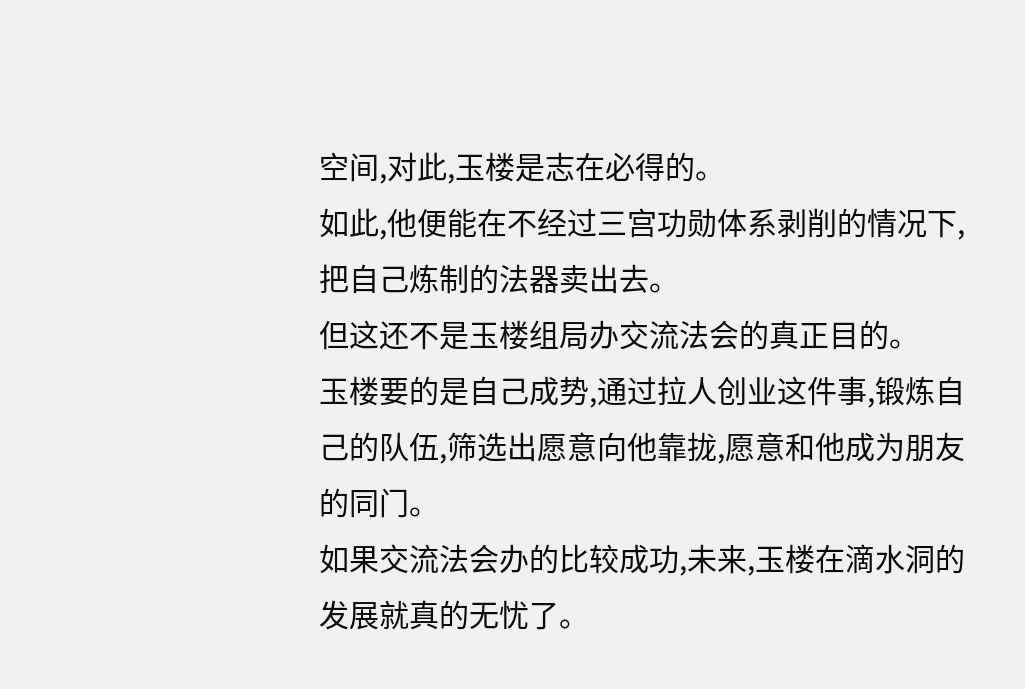空间,对此,玉楼是志在必得的。
如此,他便能在不经过三宫功勋体系剥削的情况下,把自己炼制的法器卖出去。
但这还不是玉楼组局办交流法会的真正目的。
玉楼要的是自己成势,通过拉人创业这件事,锻炼自己的队伍,筛选出愿意向他靠拢,愿意和他成为朋友的同门。
如果交流法会办的比较成功,未来,玉楼在滴水洞的发展就真的无忧了。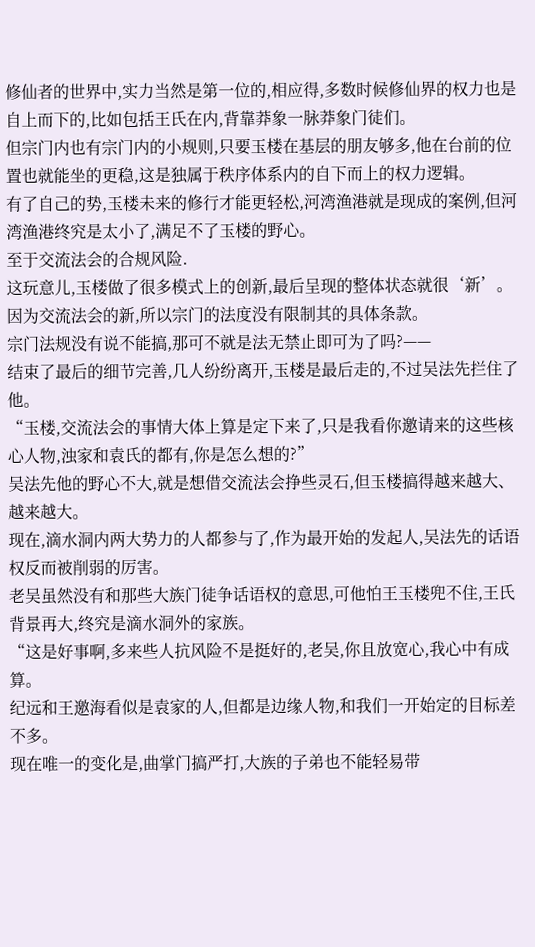修仙者的世界中,实力当然是第一位的,相应得,多数时候修仙界的权力也是自上而下的,比如包括王氏在内,背靠莽象一脉莽象门徒们。
但宗门内也有宗门内的小规则,只要玉楼在基层的朋友够多,他在台前的位置也就能坐的更稳,这是独属于秩序体系内的自下而上的权力逻辑。
有了自己的势,玉楼未来的修行才能更轻松,河湾渔港就是现成的案例,但河湾渔港终究是太小了,满足不了玉楼的野心。
至于交流法会的合规风险.
这玩意儿,玉楼做了很多模式上的创新,最后呈现的整体状态就很‘新’。
因为交流法会的新,所以宗门的法度没有限制其的具体条款。
宗门法规没有说不能搞,那可不就是法无禁止即可为了吗?——
结束了最后的细节完善,几人纷纷离开,玉楼是最后走的,不过吴法先拦住了他。
“玉楼,交流法会的事情大体上算是定下来了,只是我看你邀请来的这些核心人物,浊家和袁氏的都有,你是怎么想的?”
吴法先他的野心不大,就是想借交流法会挣些灵石,但玉楼搞得越来越大、越来越大。
现在,滴水洞内两大势力的人都参与了,作为最开始的发起人,吴法先的话语权反而被削弱的厉害。
老吴虽然没有和那些大族门徒争话语权的意思,可他怕王玉楼兜不住,王氏背景再大,终究是滴水洞外的家族。
“这是好事啊,多来些人抗风险不是挺好的,老吴,你且放宽心,我心中有成算。
纪远和王邀海看似是袁家的人,但都是边缘人物,和我们一开始定的目标差不多。
现在唯一的变化是,曲掌门搞严打,大族的子弟也不能轻易带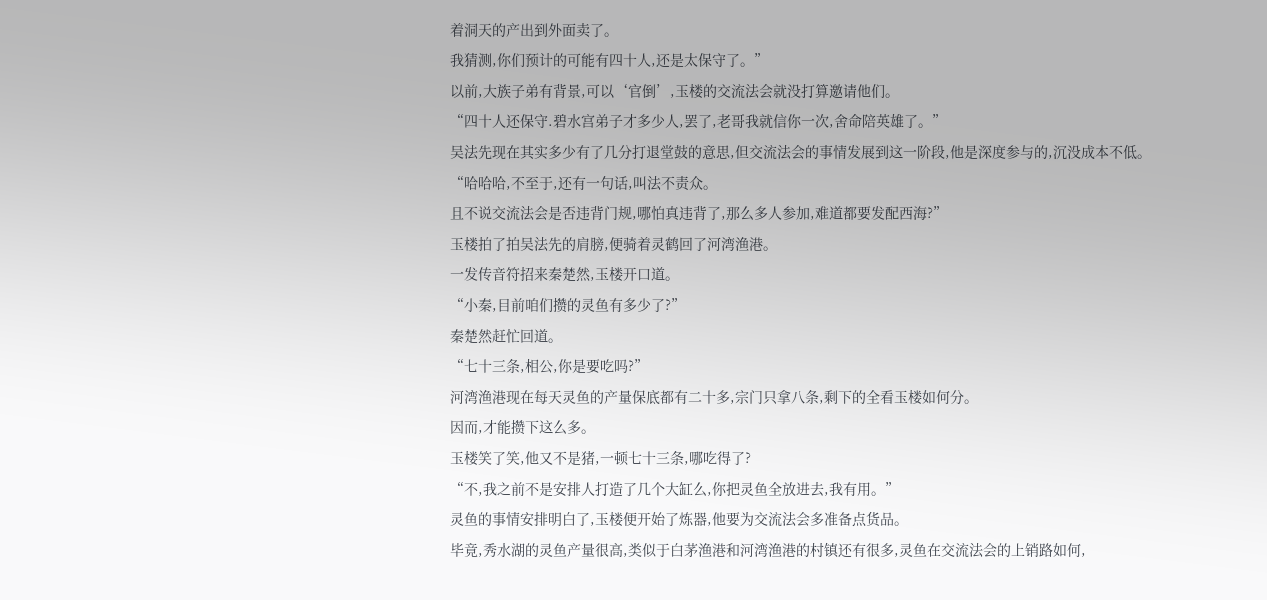着洞天的产出到外面卖了。
我猜测,你们预计的可能有四十人,还是太保守了。”
以前,大族子弟有背景,可以‘官倒’,玉楼的交流法会就没打算邀请他们。
“四十人还保守.碧水宫弟子才多少人,罢了,老哥我就信你一次,舍命陪英雄了。”
吴法先现在其实多少有了几分打退堂鼓的意思,但交流法会的事情发展到这一阶段,他是深度参与的,沉没成本不低。
“哈哈哈,不至于,还有一句话,叫法不责众。
且不说交流法会是否违背门规,哪怕真违背了,那么多人参加,难道都要发配西海?”
玉楼拍了拍吴法先的肩膀,便骑着灵鹤回了河湾渔港。
一发传音符招来秦楚然,玉楼开口道。
“小秦,目前咱们攒的灵鱼有多少了?”
秦楚然赶忙回道。
“七十三条,相公,你是要吃吗?”
河湾渔港现在每天灵鱼的产量保底都有二十多,宗门只拿八条,剩下的全看玉楼如何分。
因而,才能攒下这么多。
玉楼笑了笑,他又不是猪,一顿七十三条,哪吃得了?
“不,我之前不是安排人打造了几个大缸么,你把灵鱼全放进去,我有用。”
灵鱼的事情安排明白了,玉楼便开始了炼器,他要为交流法会多准备点货品。
毕竟,秀水湖的灵鱼产量很高,类似于白茅渔港和河湾渔港的村镇还有很多,灵鱼在交流法会的上销路如何,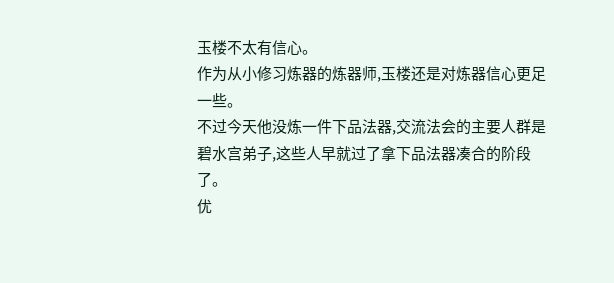玉楼不太有信心。
作为从小修习炼器的炼器师,玉楼还是对炼器信心更足一些。
不过今天他没炼一件下品法器,交流法会的主要人群是碧水宫弟子,这些人早就过了拿下品法器凑合的阶段了。
优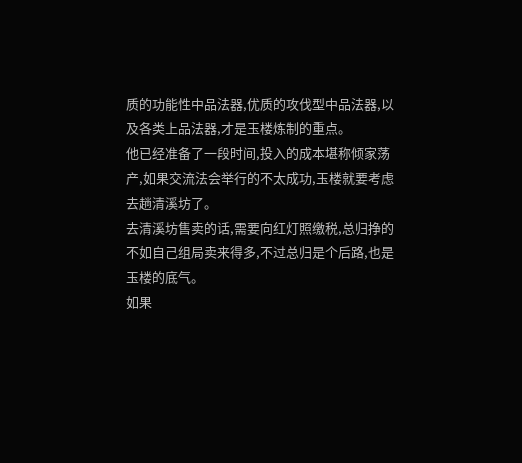质的功能性中品法器,优质的攻伐型中品法器,以及各类上品法器,才是玉楼炼制的重点。
他已经准备了一段时间,投入的成本堪称倾家荡产,如果交流法会举行的不太成功,玉楼就要考虑去趟清溪坊了。
去清溪坊售卖的话,需要向红灯照缴税,总归挣的不如自己组局卖来得多,不过总归是个后路,也是玉楼的底气。
如果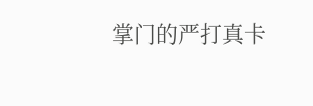掌门的严打真卡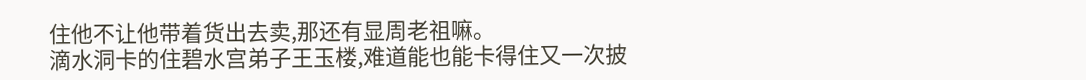住他不让他带着货出去卖,那还有显周老祖嘛。
滴水洞卡的住碧水宫弟子王玉楼,难道能也能卡得住又一次披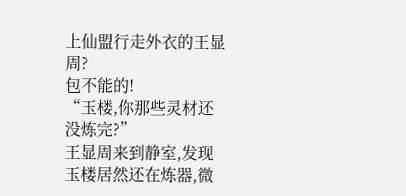上仙盟行走外衣的王显周?
包不能的!
“玉楼,你那些灵材还没炼完?”
王显周来到静室,发现玉楼居然还在炼器,微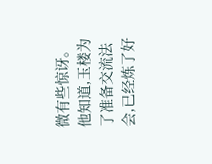微有些惊讶。
他知道,玉楼为了准备交流法会,已经炼了好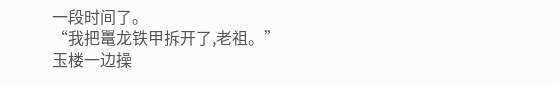一段时间了。
“我把鼍龙铁甲拆开了,老祖。”
玉楼一边操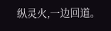纵灵火,一边回道。